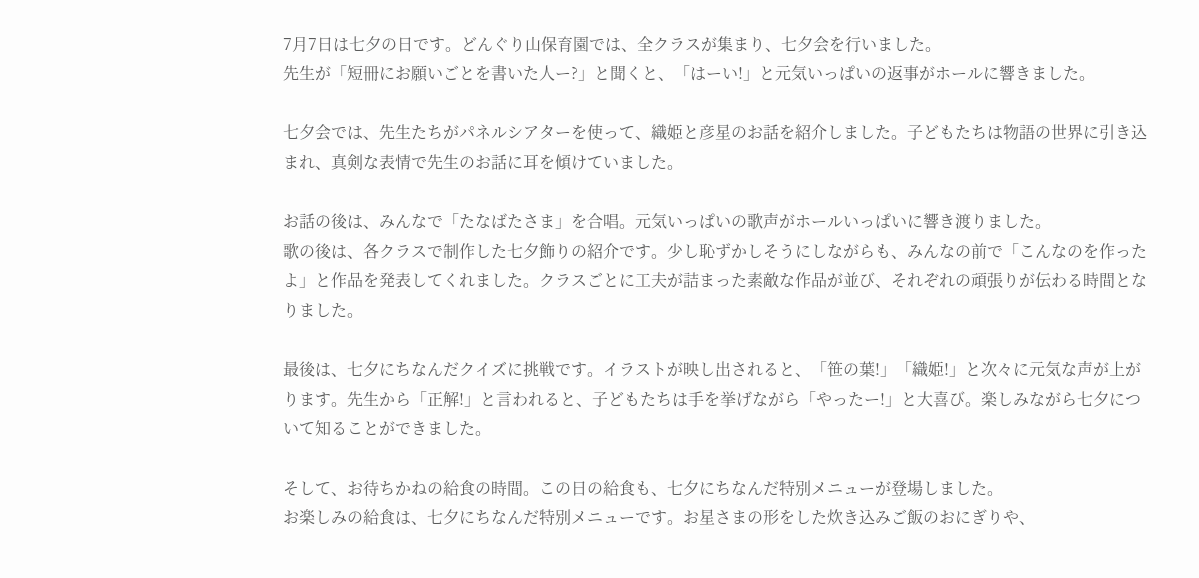7月7日は七夕の日です。どんぐり山保育園では、全クラスが集まり、七夕会を行いました。
先生が「短冊にお願いごとを書いた人ー?」と聞くと、「はーい!」と元気いっぱいの返事がホールに響きました。

七夕会では、先生たちがパネルシアターを使って、織姫と彦星のお話を紹介しました。子どもたちは物語の世界に引き込まれ、真剣な表情で先生のお話に耳を傾けていました。

お話の後は、みんなで「たなばたさま」を合唱。元気いっぱいの歌声がホールいっぱいに響き渡りました。
歌の後は、各クラスで制作した七夕飾りの紹介です。少し恥ずかしそうにしながらも、みんなの前で「こんなのを作ったよ」と作品を発表してくれました。クラスごとに工夫が詰まった素敵な作品が並び、それぞれの頑張りが伝わる時間となりました。

最後は、七夕にちなんだクイズに挑戦です。イラストが映し出されると、「笹の葉!」「織姫!」と次々に元気な声が上がります。先生から「正解!」と言われると、子どもたちは手を挙げながら「やったー!」と大喜び。楽しみながら七夕について知ることができました。

そして、お待ちかねの給食の時間。この日の給食も、七夕にちなんだ特別メニューが登場しました。
お楽しみの給食は、七夕にちなんだ特別メニューです。お星さまの形をした炊き込みご飯のおにぎりや、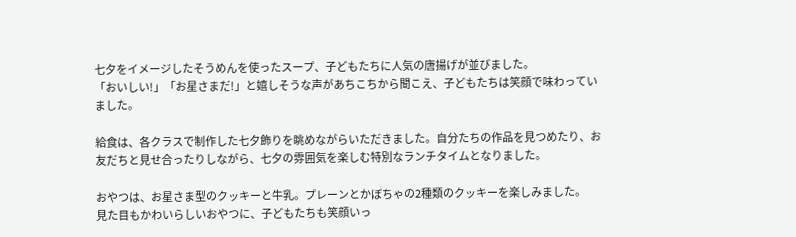七夕をイメージしたそうめんを使ったスープ、子どもたちに人気の唐揚げが並びました。
「おいしい!」「お星さまだ!」と嬉しそうな声があちこちから聞こえ、子どもたちは笑顔で味わっていました。

給食は、各クラスで制作した七夕飾りを眺めながらいただきました。自分たちの作品を見つめたり、お友だちと見せ合ったりしながら、七夕の雰囲気を楽しむ特別なランチタイムとなりました。

おやつは、お星さま型のクッキーと牛乳。プレーンとかぼちゃの2種類のクッキーを楽しみました。
見た目もかわいらしいおやつに、子どもたちも笑顔いっ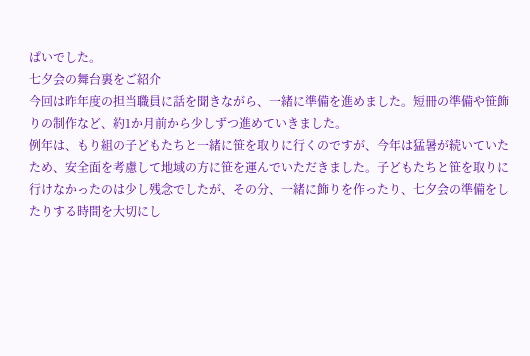ぱいでした。
七夕会の舞台裏をご紹介
今回は昨年度の担当職員に話を聞きながら、一緒に準備を進めました。短冊の準備や笹飾りの制作など、約1か月前から少しずつ進めていきました。
例年は、もり組の子どもたちと一緒に笹を取りに行くのですが、今年は猛暑が続いていたため、安全面を考慮して地域の方に笹を運んでいただきました。子どもたちと笹を取りに行けなかったのは少し残念でしたが、その分、一緒に飾りを作ったり、七夕会の準備をしたりする時間を大切にし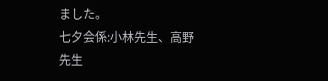ました。
七夕会係:小林先生、高野先生